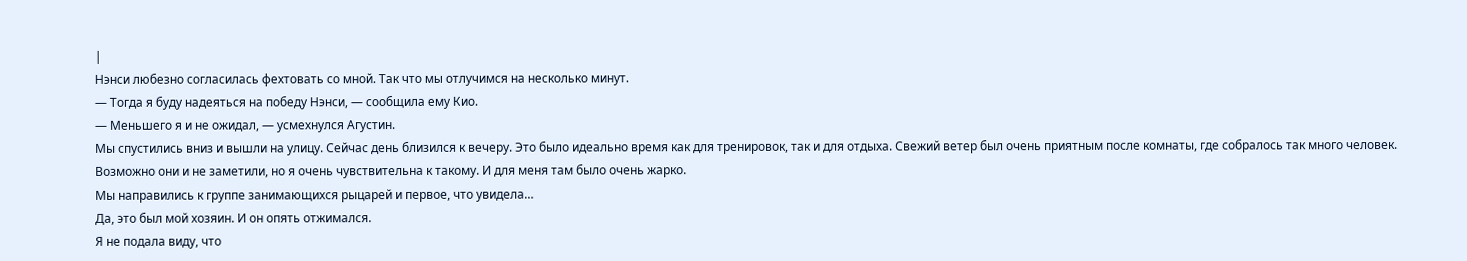|
Нэнси любезно согласилась фехтовать со мной. Так что мы отлучимся на несколько минут.
— Тогда я буду надеяться на победу Нэнси, — сообщила ему Кио.
— Меньшего я и не ожидал, — усмехнулся Агустин.
Мы спустились вниз и вышли на улицу. Сейчас день близился к вечеру. Это было идеально время как для тренировок, так и для отдыха. Свежий ветер был очень приятным после комнаты, где собралось так много человек. Возможно они и не заметили, но я очень чувствительна к такому. И для меня там было очень жарко.
Мы направились к группе занимающихся рыцарей и первое, что увидела…
Да, это был мой хозяин. И он опять отжимался.
Я не подала виду, что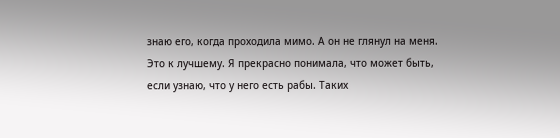знаю его, когда проходила мимо. А он не глянул на меня.
Это к лучшему. Я прекрасно понимала, что может быть, если узнаю, что у него есть рабы. Таких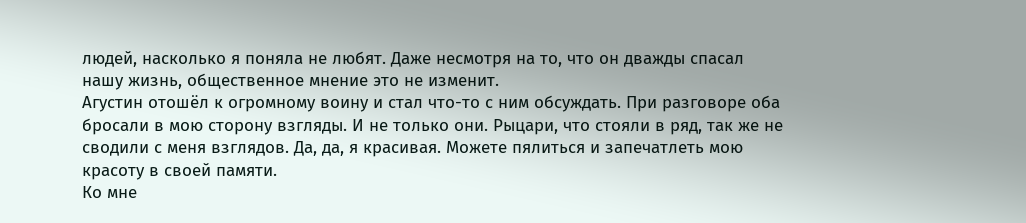людей, насколько я поняла не любят. Даже несмотря на то, что он дважды спасал нашу жизнь, общественное мнение это не изменит.
Агустин отошёл к огромному воину и стал что-то с ним обсуждать. При разговоре оба бросали в мою сторону взгляды. И не только они. Рыцари, что стояли в ряд, так же не сводили с меня взглядов. Да, да, я красивая. Можете пялиться и запечатлеть мою красоту в своей памяти.
Ко мне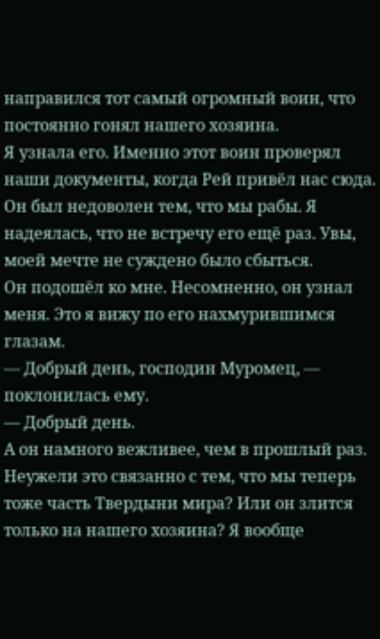направился тот самый огромный воин, что постоянно гонял нашего хозяина.
Я узнала его. Именно этот воин проверял наши документы, когда Рей привёл нас сюда. Он был недоволен тем, что мы рабы. Я надеялась, что не встречу его ещё раз. Увы, моей мечте не суждено было сбыться.
Он подошёл ко мне. Несомненно, он узнал меня. Это я вижу по его нахмурившимся глазам.
— Добрый день, господин Муромец, — поклонилась ему.
— Добрый день.
А он намного вежливее, чем в прошлый раз. Неужели это связанно с тем, что мы теперь тоже часть Твердыни мира? Или он злится только на нашего хозяина? Я вообще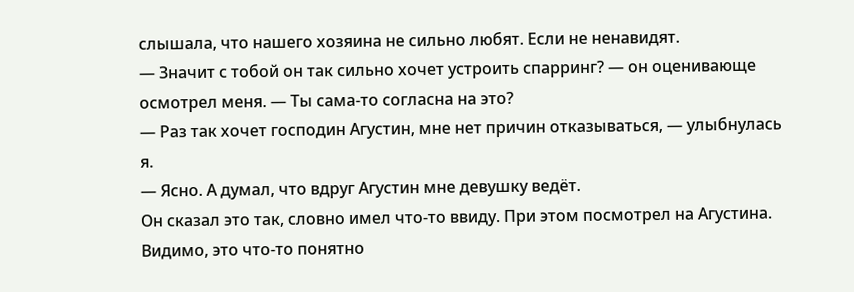слышала, что нашего хозяина не сильно любят. Если не ненавидят.
— Значит с тобой он так сильно хочет устроить спарринг? — он оценивающе осмотрел меня. — Ты сама-то согласна на это?
— Раз так хочет господин Агустин, мне нет причин отказываться, — улыбнулась я.
— Ясно. А думал, что вдруг Агустин мне девушку ведёт.
Он сказал это так, словно имел что-то ввиду. При этом посмотрел на Агустина. Видимо, это что-то понятно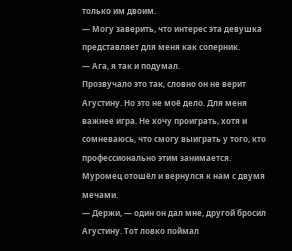только им двоим.
— Могу заверить, что интерес эта девушка представляет для меня как соперник.
— Ага, я так и подумал.
Прозвучало это так, словно он не верит Агустину. Но это не моё дело. Для меня важнее игра. Не хочу проиграть, хотя и сомневаюсь, что смогу выиграть у того, кто профессионально этим занимается.
Муромец отошёл и вернулся к нам с двумя мечами.
— Держи, — один он дал мне, другой бросил Агустину. Тот ловко поймал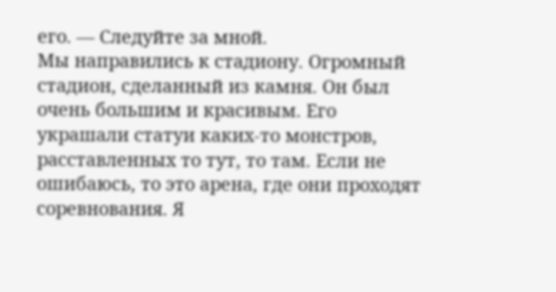его. — Следуйте за мной.
Мы направились к стадиону. Огромный стадион, сделанный из камня. Он был очень большим и красивым. Его украшали статуи каких-то монстров, расставленных то тут, то там. Если не ошибаюсь, то это арена, где они проходят соревнования. Я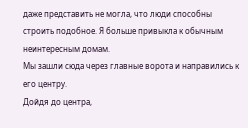даже представить не могла, что люди способны строить подобное. Я больше привыкла к обычным неинтересным домам.
Мы зашли сюда через главные ворота и направились к его центру.
Дойдя до центра,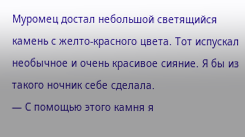Муромец достал небольшой светящийся камень с желто-красного цвета. Тот испускал необычное и очень красивое сияние. Я бы из такого ночник себе сделала.
— С помощью этого камня я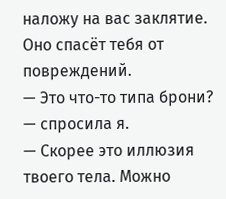наложу на вас заклятие. Оно спасёт тебя от повреждений.
— Это что-то типа брони? — спросила я.
— Скорее это иллюзия твоего тела. Можно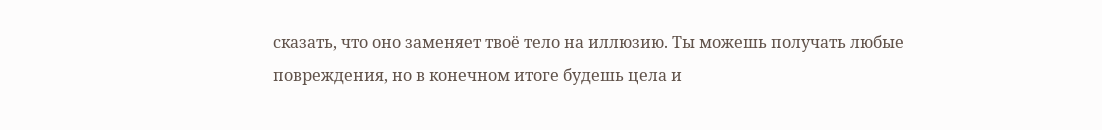сказать, что оно заменяет твоё тело на иллюзию. Ты можешь получать любые повреждения, но в конечном итоге будешь цела и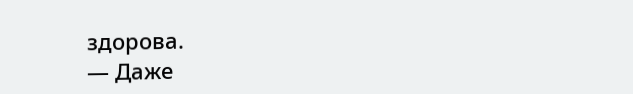здорова.
— Даже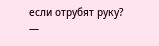если отрубят руку?
—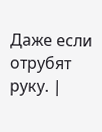Даже если отрубят руку. |